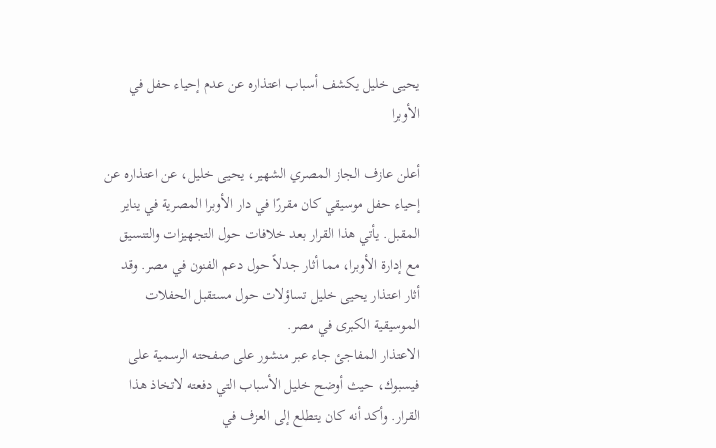يحيى خليل يكشف أسباب اعتذاره عن عدم إحياء حفل في الأوبرا

أعلن عازف الجاز المصري الشهير، يحيى خليل، عن اعتذاره عن إحياء حفل موسيقي كان مقررًا في دار الأوبرا المصرية في يناير المقبل. يأتي هذا القرار بعد خلافات حول التجهيزات والتنسيق مع إدارة الأوبرا، مما أثار جدلاً حول دعم الفنون في مصر. وقد أثار اعتذار يحيى خليل تساؤلات حول مستقبل الحفلات الموسيقية الكبرى في مصر.
الاعتذار المفاجئ جاء عبر منشور على صفحته الرسمية على فيسبوك، حيث أوضح خليل الأسباب التي دفعته لاتخاذ هذا القرار. وأكد أنه كان يتطلع إلى العزف في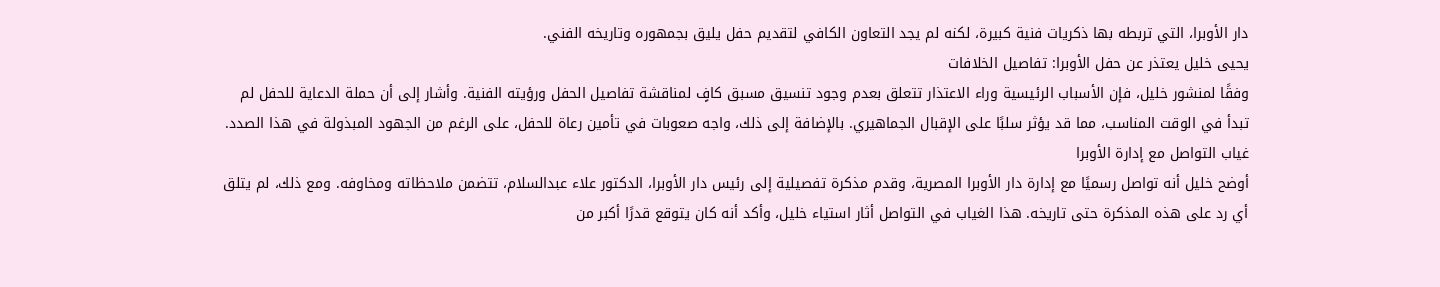دار الأوبرا، التي تربطه بها ذكريات فنية كبيرة، لكنه لم يجد التعاون الكافي لتقديم حفل يليق بجمهوره وتاريخه الفني.
يحيى خليل يعتذر عن حفل الأوبرا: تفاصيل الخلافات
وفقًا لمنشور خليل، فإن الأسباب الرئيسية وراء الاعتذار تتعلق بعدم وجود تنسيق مسبق كافٍ لمناقشة تفاصيل الحفل ورؤيته الفنية. وأشار إلى أن حملة الدعاية للحفل لم تبدأ في الوقت المناسب، مما قد يؤثر سلبًا على الإقبال الجماهيري. بالإضافة إلى ذلك، واجه صعوبات في تأمين رعاة للحفل، على الرغم من الجهود المبذولة في هذا الصدد.
غياب التواصل مع إدارة الأوبرا
أوضح خليل أنه تواصل رسميًا مع إدارة دار الأوبرا المصرية، وقدم مذكرة تفصيلية إلى رئيس دار الأوبرا، الدكتور علاء عبدالسلام، تتضمن ملاحظاته ومخاوفه. ومع ذلك، لم يتلق أي رد على هذه المذكرة حتى تاريخه. هذا الغياب في التواصل أثار استياء خليل، وأكد أنه كان يتوقع قدرًا أكبر من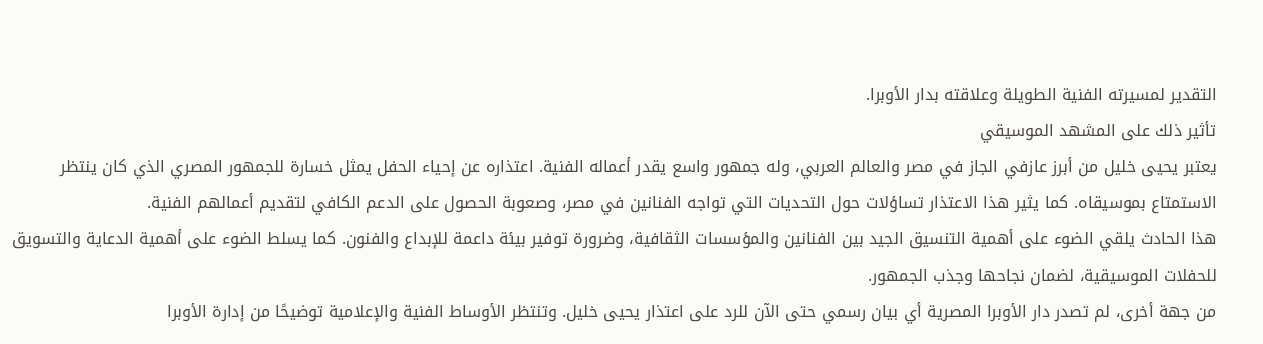التقدير لمسيرته الفنية الطويلة وعلاقته بدار الأوبرا.
تأثير ذلك على المشهد الموسيقي
يعتبر يحيى خليل من أبرز عازفي الجاز في مصر والعالم العربي، وله جمهور واسع يقدر أعماله الفنية. اعتذاره عن إحياء الحفل يمثل خسارة للجمهور المصري الذي كان ينتظر الاستمتاع بموسيقاه. كما يثير هذا الاعتذار تساؤلات حول التحديات التي تواجه الفنانين في مصر، وصعوبة الحصول على الدعم الكافي لتقديم أعمالهم الفنية.
هذا الحادث يلقي الضوء على أهمية التنسيق الجيد بين الفنانين والمؤسسات الثقافية، وضرورة توفير بيئة داعمة للإبداع والفنون. كما يسلط الضوء على أهمية الدعاية والتسويق للحفلات الموسيقية، لضمان نجاحها وجذب الجمهور.
من جهة أخرى، لم تصدر دار الأوبرا المصرية أي بيان رسمي حتى الآن للرد على اعتذار يحيى خليل. وتنتظر الأوساط الفنية والإعلامية توضيحًا من إدارة الأوبرا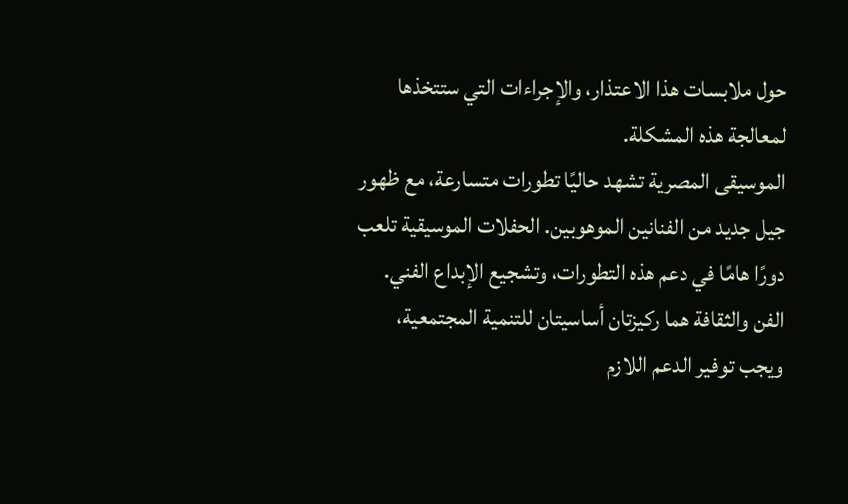حول ملابسات هذا الاعتذار، والإجراءات التي ستتخذها لمعالجة هذه المشكلة.
الموسيقى المصرية تشهد حاليًا تطورات متسارعة، مع ظهور جيل جديد من الفنانين الموهوبين. الحفلات الموسيقية تلعب دورًا هامًا في دعم هذه التطورات، وتشجيع الإبداع الفني. الفن والثقافة هما ركيزتان أساسيتان للتنمية المجتمعية، ويجب توفير الدعم اللازم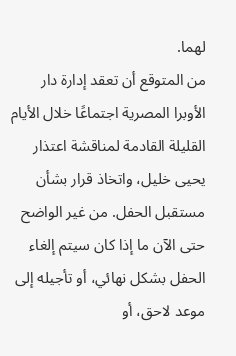لهما.
من المتوقع أن تعقد إدارة دار الأوبرا المصرية اجتماعًا خلال الأيام القليلة القادمة لمناقشة اعتذار يحيى خليل، واتخاذ قرار بشأن مستقبل الحفل. من غير الواضح حتى الآن ما إذا كان سيتم إلغاء الحفل بشكل نهائي، أو تأجيله إلى موعد لاحق، أو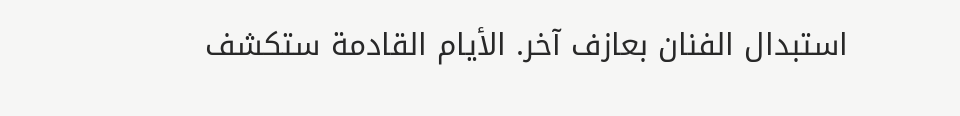استبدال الفنان بعازف آخر. الأيام القادمة ستكشف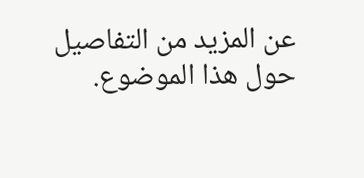عن المزيد من التفاصيل حول هذا الموضوع.